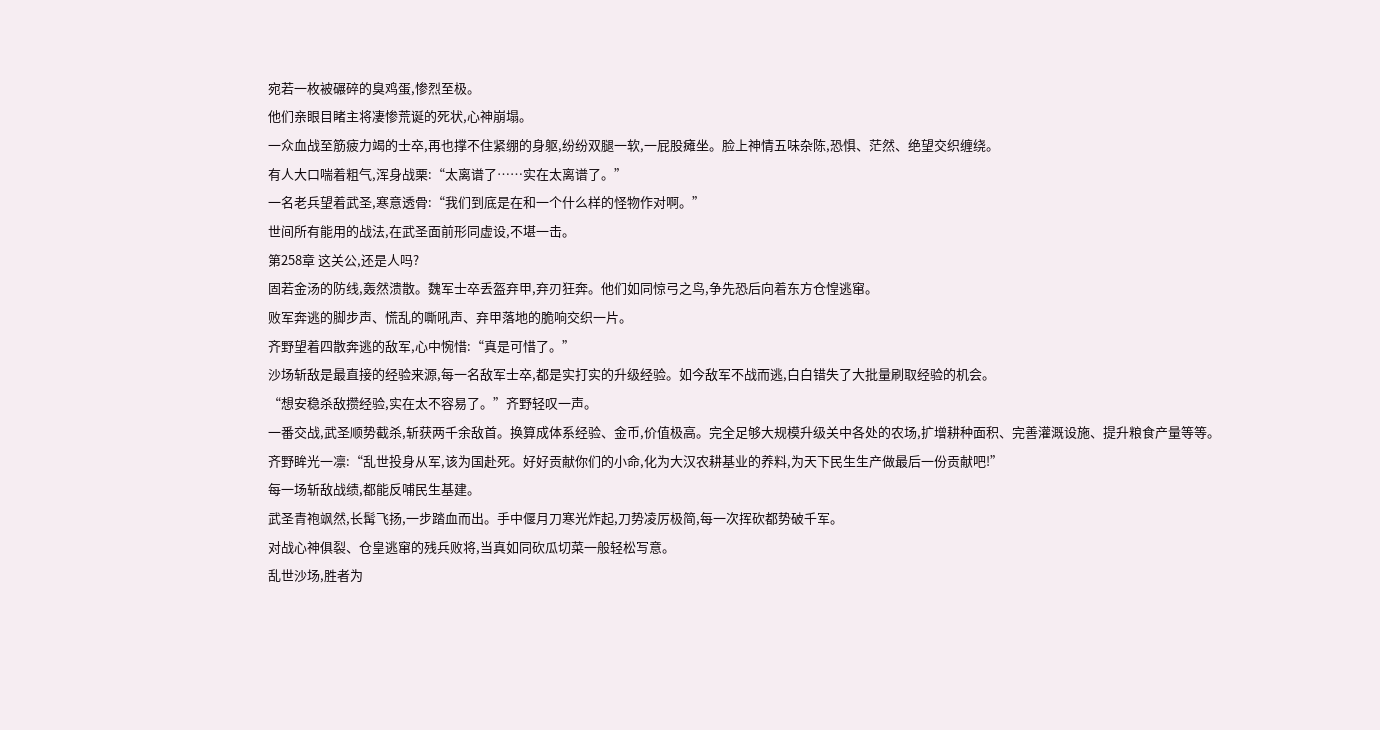宛若一枚被碾碎的臭鸡蛋,惨烈至极。
他们亲眼目睹主将凄惨荒诞的死状,心神崩塌。
一众血战至筋疲力竭的士卒,再也撑不住紧绷的身躯,纷纷双腿一软,一屁股瘫坐。脸上神情五味杂陈,恐惧、茫然、绝望交织缠绕。
有人大口喘着粗气,浑身战栗:“太离谱了……实在太离谱了。”
一名老兵望着武圣,寒意透骨:“我们到底是在和一个什么样的怪物作对啊。”
世间所有能用的战法,在武圣面前形同虚设,不堪一击。
第258章 这关公,还是人吗?
固若金汤的防线,轰然溃散。魏军士卒丢盔弃甲,弃刃狂奔。他们如同惊弓之鸟,争先恐后向着东方仓惶逃窜。
败军奔逃的脚步声、慌乱的嘶吼声、弃甲落地的脆响交织一片。
齐野望着四散奔逃的敌军,心中惋惜:“真是可惜了。”
沙场斩敌是最直接的经验来源,每一名敌军士卒,都是实打实的升级经验。如今敌军不战而逃,白白错失了大批量刷取经验的机会。
“想安稳杀敌攒经验,实在太不容易了。”齐野轻叹一声。
一番交战,武圣顺势截杀,斩获两千余敌首。换算成体系经验、金币,价值极高。完全足够大规模升级关中各处的农场,扩增耕种面积、完善灌溉设施、提升粮食产量等等。
齐野眸光一凛:“乱世投身从军,该为国赴死。好好贡献你们的小命,化为大汉农耕基业的养料,为天下民生生产做最后一份贡献吧!”
每一场斩敌战绩,都能反哺民生基建。
武圣青袍飒然,长髯飞扬,一步踏血而出。手中偃月刀寒光炸起,刀势凌厉极简,每一次挥砍都势破千军。
对战心神俱裂、仓皇逃窜的残兵败将,当真如同砍瓜切菜一般轻松写意。
乱世沙场,胜者为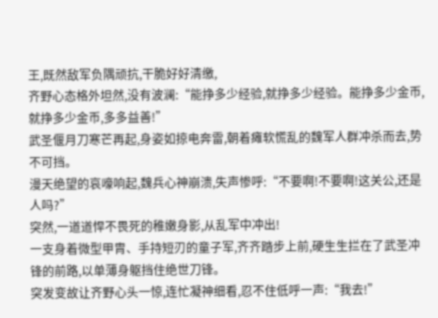王,既然敌军负隅顽抗,干脆好好清缴,
齐野心态格外坦然,没有波澜:“能挣多少经验,就挣多少经验。能挣多少金币,就挣多少金币,多多益善!”
武圣偃月刀寒芒再起,身姿如掠电奔雷,朝着瘫软慌乱的魏军人群冲杀而去,势不可挡。
漫天绝望的哀嚎响起,魏兵心神崩溃,失声惨呼:“不要啊!不要啊!这关公,还是人吗?”
突然,一道道悍不畏死的稚嫩身影,从乱军中冲出!
一支身着微型甲胄、手持短刃的童子军,齐齐踏步上前,硬生生拦在了武圣冲锋的前路,以单薄身躯挡住绝世刀锋。
突发变故让齐野心头一惊,连忙凝神细看,忍不住低呼一声:“我去!”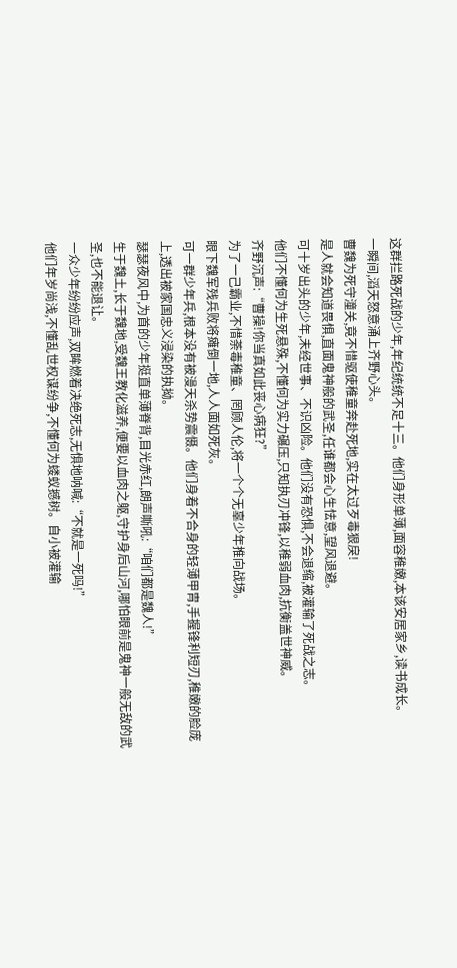这群拦路死战的少年,年纪统统不足十三。他们身形单薄,面容稚嫩,本该安居家乡,读书成长。
一瞬间,滔天怒意涌上齐野心头。
曹魏为死守潼关,竟不惜驱使稚童奔赴死地,实在太过歹毒狠戾!
是人就会知道畏惧,直面鬼神般的武圣,任谁都会心生怯意,望风退避。
可十岁出头的少年,未经世事、不识凶险。他们没有恐惧,不会退缩,被灌输了死战之志。
他们不懂何为生死悬殊,不懂何为实力碾压,只知执刃冲锋,以稚弱血肉,抗衡盖世神威。
齐野沉声:“曹操!你当真如此丧心病狂?”
为了一己霸业,不惜荼毒稚童、罔顾人伦,将一个个无辜少年推向战场。
眼下魏军残兵败将瘫倒一地,人人面如死灰。
可一群少年兵,根本没有被漫天杀势震慑。他们身着不合身的轻薄甲胄,手握锋利短刃,稚嫩的脸庞上,透出被家国忠义浸染的执拗。
瑟瑟夜风中,为首的少年挺直单薄脊背,目光赤红,朗声嘶吼:“咱们都是魏人!”
生于魏土,长于魏地,受魏王教化滋养,便要以血肉之躯,守护身后山河,哪怕眼前是鬼神一般无敌的武圣,也不能退让。
一众少年纷纷应声,双眸燃着决绝死志,无惧地呐喊:“不就是一死吗!”
他们年岁尚浅,不懂乱世权谋纷争,不懂何为蝼蚁撼树。自小被灌输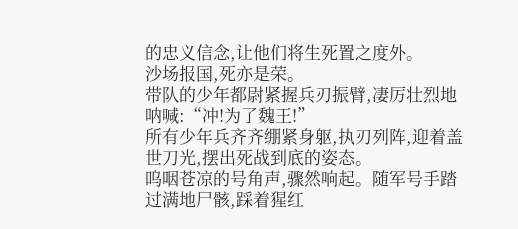的忠义信念,让他们将生死置之度外。
沙场报国,死亦是荣。
带队的少年都尉紧握兵刃振臂,凄厉壮烈地呐喊:“冲!为了魏王!”
所有少年兵齐齐绷紧身躯,执刃列阵,迎着盖世刀光,摆出死战到底的姿态。
呜咽苍凉的号角声,骤然响起。随军号手踏过满地尸骸,踩着猩红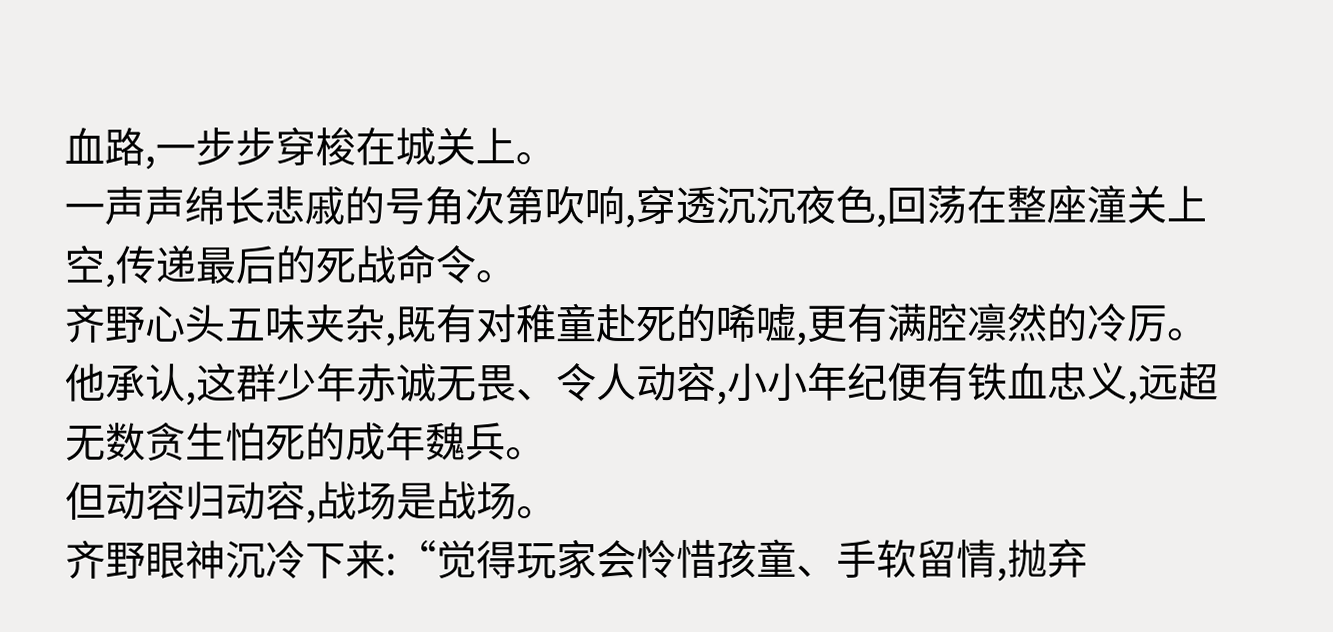血路,一步步穿梭在城关上。
一声声绵长悲戚的号角次第吹响,穿透沉沉夜色,回荡在整座潼关上空,传递最后的死战命令。
齐野心头五味夹杂,既有对稚童赴死的唏嘘,更有满腔凛然的冷厉。他承认,这群少年赤诚无畏、令人动容,小小年纪便有铁血忠义,远超无数贪生怕死的成年魏兵。
但动容归动容,战场是战场。
齐野眼神沉冷下来:“觉得玩家会怜惜孩童、手软留情,抛弃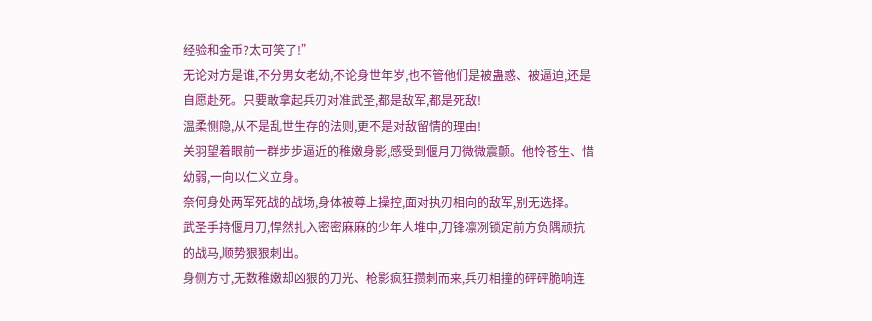经验和金币?太可笑了!”
无论对方是谁,不分男女老幼,不论身世年岁,也不管他们是被蛊惑、被逼迫,还是自愿赴死。只要敢拿起兵刃对准武圣,都是敌军,都是死敌!
温柔恻隐,从不是乱世生存的法则,更不是对敌留情的理由!
关羽望着眼前一群步步逼近的稚嫩身影,感受到偃月刀微微震颤。他怜苍生、惜幼弱,一向以仁义立身。
奈何身处两军死战的战场,身体被尊上操控,面对执刃相向的敌军,别无选择。
武圣手持偃月刀,悍然扎入密密麻麻的少年人堆中,刀锋凛冽锁定前方负隅顽抗的战马,顺势狠狠刺出。
身侧方寸,无数稚嫩却凶狠的刀光、枪影疯狂攒刺而来,兵刃相撞的砰砰脆响连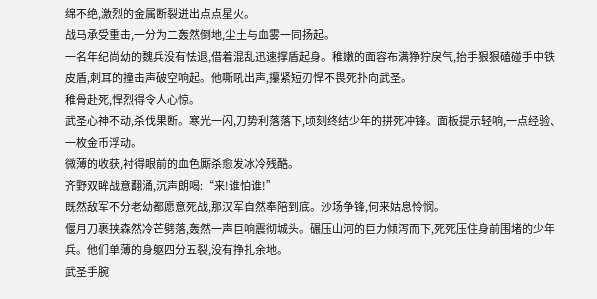绵不绝,激烈的金属断裂迸出点点星火。
战马承受重击,一分为二轰然倒地,尘土与血雾一同扬起。
一名年纪尚幼的魏兵没有怯退,借着混乱迅速撑盾起身。稚嫩的面容布满狰狞戾气,抬手狠狠磕碰手中铁皮盾,刺耳的撞击声破空响起。他嘶吼出声,攥紧短刃悍不畏死扑向武圣。
稚骨赴死,悍烈得令人心惊。
武圣心神不动,杀伐果断。寒光一闪,刀势利落落下,顷刻终结少年的拼死冲锋。面板提示轻响,一点经验、一枚金币浮动。
微薄的收获,衬得眼前的血色厮杀愈发冰冷残酷。
齐野双眸战意翻涌,沉声朗喝:“来!谁怕谁!”
既然敌军不分老幼都愿意死战,那汉军自然奉陪到底。沙场争锋,何来姑息怜悯。
偃月刀裹挟森然冷芒劈落,轰然一声巨响震彻城头。碾压山河的巨力倾泻而下,死死压住身前围堵的少年兵。他们单薄的身躯四分五裂,没有挣扎余地。
武圣手腕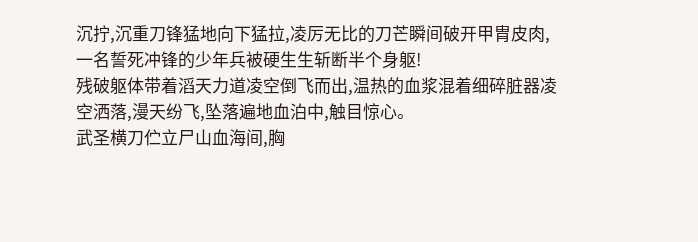沉拧,沉重刀锋猛地向下猛拉,凌厉无比的刀芒瞬间破开甲胄皮肉,一名誓死冲锋的少年兵被硬生生斩断半个身躯!
残破躯体带着滔天力道凌空倒飞而出,温热的血浆混着细碎脏器凌空洒落,漫天纷飞,坠落遍地血泊中,触目惊心。
武圣横刀伫立尸山血海间,胸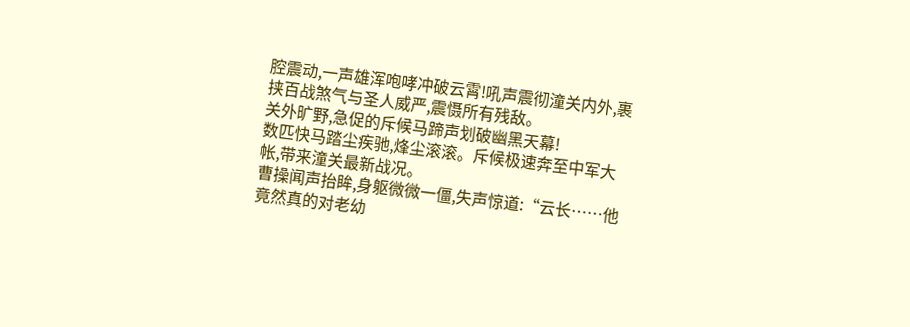腔震动,一声雄浑咆哮冲破云霄!吼声震彻潼关内外,裹挟百战煞气与圣人威严,震慑所有残敌。
关外旷野,急促的斥候马蹄声划破幽黑天幕!
数匹快马踏尘疾驰,烽尘滚滚。斥候极速奔至中军大帐,带来潼关最新战况。
曹操闻声抬眸,身躯微微一僵,失声惊道:“云长……他竟然真的对老幼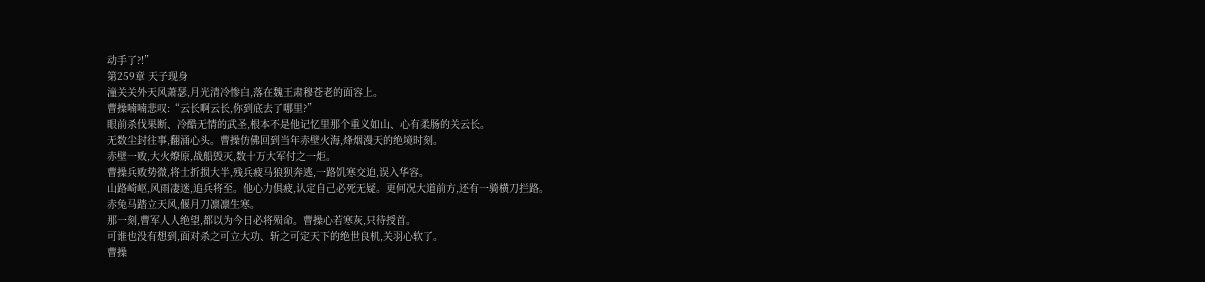动手了?!”
第259章 天子现身
潼关关外天风萧瑟,月光清冷惨白,落在魏王肃穆苍老的面容上。
曹操喃喃悲叹:“云长啊云长,你到底去了哪里?”
眼前杀伐果断、冷酷无情的武圣,根本不是他记忆里那个重义如山、心有柔肠的关云长。
无数尘封往事,翻涌心头。曹操仿佛回到当年赤壁火海,烽烟漫天的绝境时刻。
赤壁一败,大火燎原,战船毁灭,数十万大军付之一炬。
曹操兵败势微,将士折损大半,残兵疲马狼狈奔逃,一路饥寒交迫,误入华容。
山路崎岖,风雨凄迷,追兵将至。他心力俱疲,认定自己必死无疑。更何况大道前方,还有一骑横刀拦路。
赤兔马踏立天风,偃月刀凛凛生寒。
那一刻,曹军人人绝望,都以为今日必将殒命。曹操心若寒灰,只待授首。
可谁也没有想到,面对杀之可立大功、斩之可定天下的绝世良机,关羽心软了。
曹操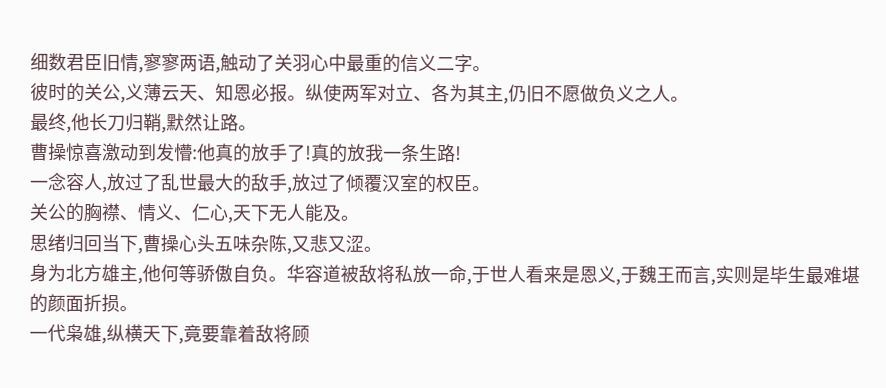细数君臣旧情,寥寥两语,触动了关羽心中最重的信义二字。
彼时的关公,义薄云天、知恩必报。纵使两军对立、各为其主,仍旧不愿做负义之人。
最终,他长刀归鞘,默然让路。
曹操惊喜激动到发懵:他真的放手了!真的放我一条生路!
一念容人,放过了乱世最大的敌手,放过了倾覆汉室的权臣。
关公的胸襟、情义、仁心,天下无人能及。
思绪归回当下,曹操心头五味杂陈,又悲又涩。
身为北方雄主,他何等骄傲自负。华容道被敌将私放一命,于世人看来是恩义,于魏王而言,实则是毕生最难堪的颜面折损。
一代枭雄,纵横天下,竟要靠着敌将顾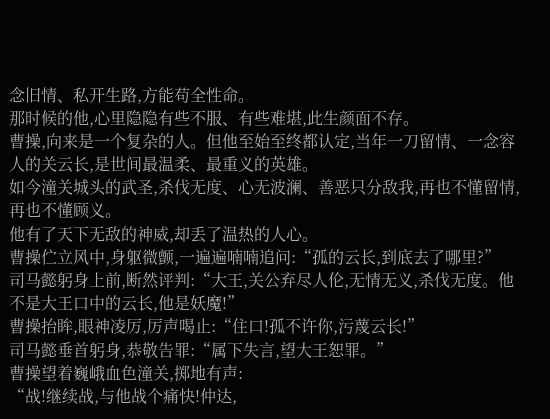念旧情、私开生路,方能苟全性命。
那时候的他,心里隐隐有些不服、有些难堪,此生颜面不存。
曹操,向来是一个复杂的人。但他至始至终都认定,当年一刀留情、一念容人的关云长,是世间最温柔、最重义的英雄。
如今潼关城头的武圣,杀伐无度、心无波澜、善恶只分敌我,再也不懂留情,再也不懂顾义。
他有了天下无敌的神威,却丢了温热的人心。
曹操伫立风中,身躯微颤,一遍遍喃喃追问:“孤的云长,到底去了哪里?”
司马懿躬身上前,断然评判:“大王,关公弃尽人伦,无情无义,杀伐无度。他不是大王口中的云长,他是妖魔!”
曹操抬眸,眼神凌厉,厉声喝止:“住口!孤不许你,污蔑云长!”
司马懿垂首躬身,恭敬告罪:“属下失言,望大王恕罪。”
曹操望着巍峨血色潼关,掷地有声:
“战!继续战,与他战个痛快!仲达,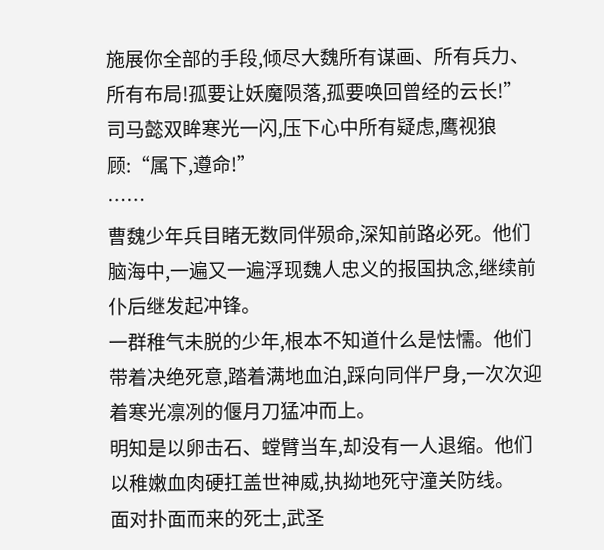施展你全部的手段,倾尽大魏所有谋画、所有兵力、所有布局!孤要让妖魔陨落,孤要唤回曾经的云长!”
司马懿双眸寒光一闪,压下心中所有疑虑,鹰视狼顾:“属下,遵命!”
……
曹魏少年兵目睹无数同伴殒命,深知前路必死。他们脑海中,一遍又一遍浮现魏人忠义的报国执念,继续前仆后继发起冲锋。
一群稚气未脱的少年,根本不知道什么是怯懦。他们带着决绝死意,踏着满地血泊,踩向同伴尸身,一次次迎着寒光凛冽的偃月刀猛冲而上。
明知是以卵击石、螳臂当车,却没有一人退缩。他们以稚嫩血肉硬扛盖世神威,执拗地死守潼关防线。
面对扑面而来的死士,武圣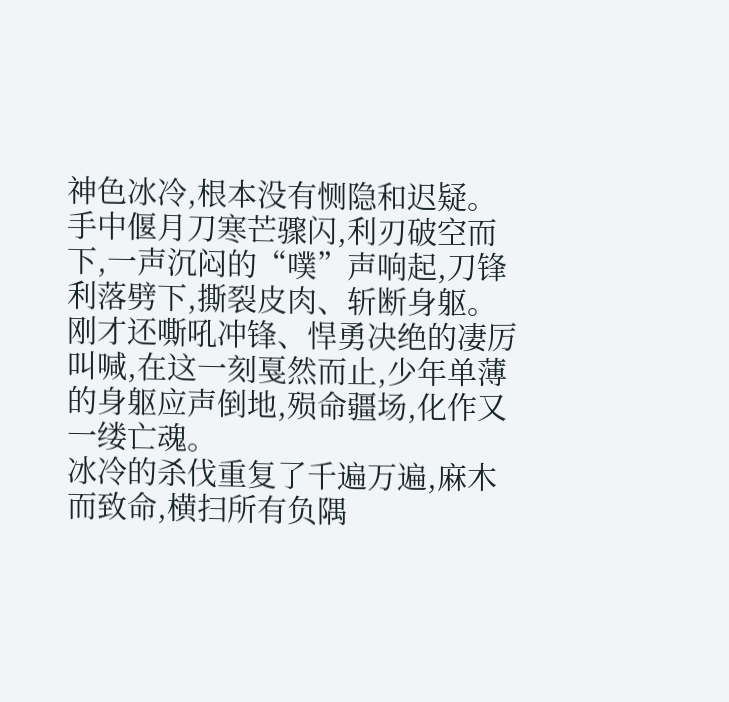神色冰冷,根本没有恻隐和迟疑。手中偃月刀寒芒骤闪,利刃破空而下,一声沉闷的“噗”声响起,刀锋利落劈下,撕裂皮肉、斩断身躯。
刚才还嘶吼冲锋、悍勇决绝的凄厉叫喊,在这一刻戛然而止,少年单薄的身躯应声倒地,殒命疆场,化作又一缕亡魂。
冰冷的杀伐重复了千遍万遍,麻木而致命,横扫所有负隅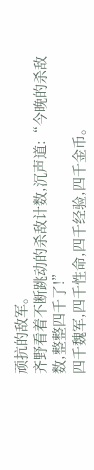顽抗的敌军。
齐野看着不断跳动的杀敌计数,沉声道:“今晚的杀敌数,整整四千了!”
四千魏军,四千性命,四千经验,四千金币。